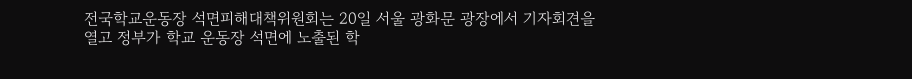전국학교운동장 석면피해대책위원회는 20일 서울 광화문 광장에서 기자회견을 열고 정부가 학교 운동장 석면에 노출된 학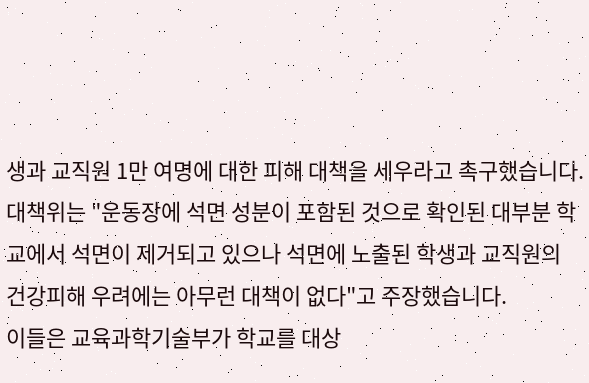생과 교직원 1만 여명에 대한 피해 대책을 세우라고 촉구했습니다.
대책위는 "운동장에 석면 성분이 포함된 것으로 확인된 대부분 학교에서 석면이 제거되고 있으나 석면에 노출된 학생과 교직원의 건강피해 우려에는 아무런 대책이 없다"고 주장했습니다.
이들은 교육과학기술부가 학교를 대상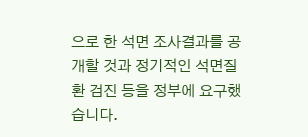으로 한 석면 조사결과를 공개할 것과 정기적인 석면질환 검진 등을 정부에 요구했습니다.